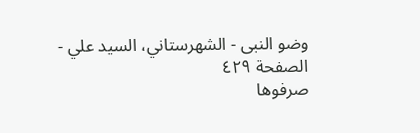وضو النبی - الشهرستاني، السيد علي - الصفحة ٤٢٩
صرفوها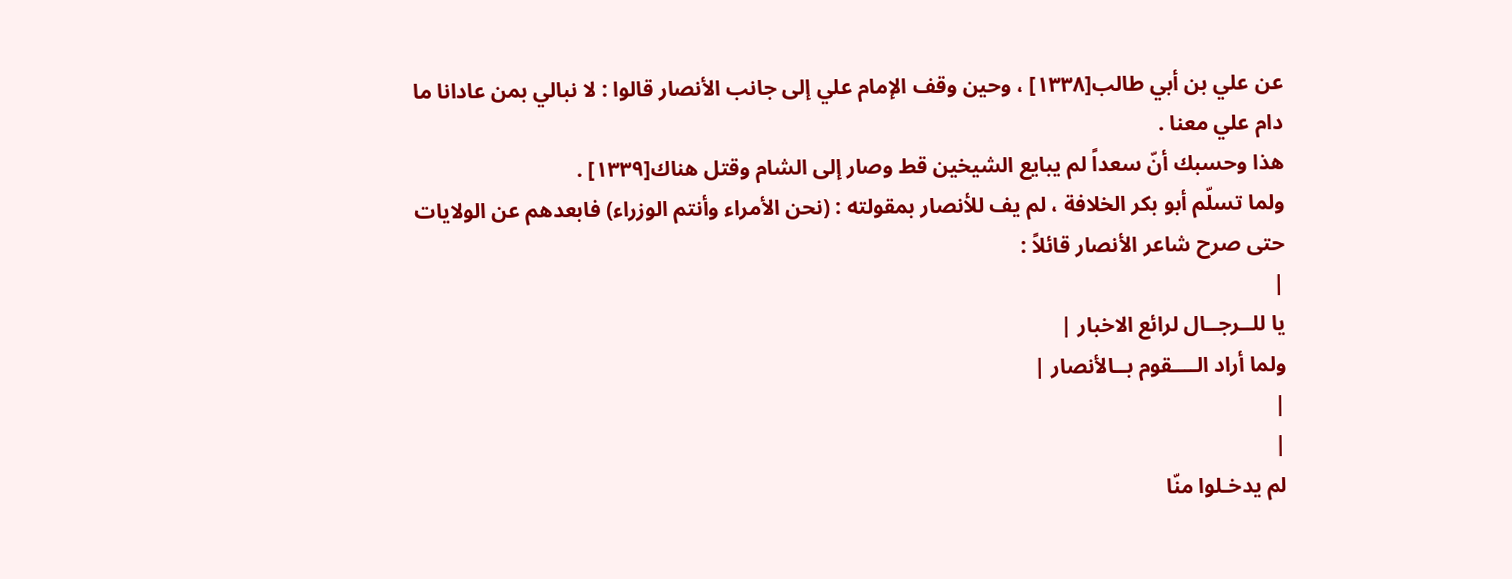عن علي بن أبي طالب[١٣٣٨] ، وحين وقف الإمام علي إلى جانب الأنصار قالوا : لا نبالي بمن عادانا ما دام علي معنا .
هذا وحسبك أنّ سعداً لم يبايع الشيخين قط وصار إلى الشام وقتل هناك[١٣٣٩] .
ولما تسلّم أبو بكر الخلافة ، لم يف للأنصار بمقولته : (نحن الأمراء وأنتم الوزراء) فابعدهم عن الولايات حتى صرح شاعر الأنصار قائلاً :
|
يا للــرجــال لرائع الاخبار |
ولما أراد الــــقوم بــالأنصار |
|
|
لم يدخـلوا منّا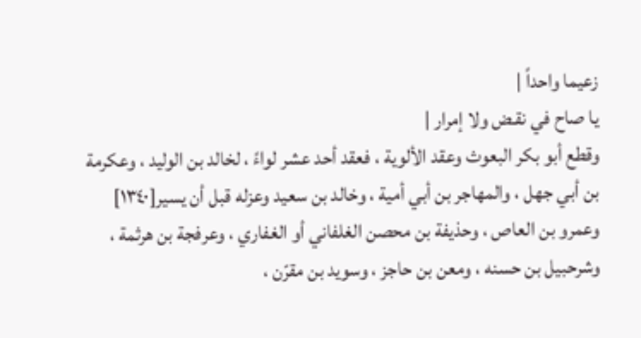زعيما واحداً |
يا صاح في نقـض ولا إمرار |
وقطع أبو بكر البعوث وعقد الألوية ، فعقد أحد عشر لواءً ، لخالد بن الوليد ، وعكرمة بن أبي جهل ، والمهاجر بن أبي أمية ، وخالد بن سعيد وعزله قبل أن يسير[١٣٤٠] وعمرو بن العاص ، وحذيفة بن محصن الغلفاني أو الغفاري ، وعرفجة بن هرثمة ، وشرحبيل بن حسنه ، ومعن بن حاجز ، وسويد بن مقرّن ،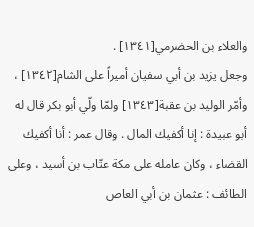والعلاء بن الحضرمي[١٣٤١] .
وجعل يزيد بن أبي سفيان أميراً على الشام[١٣٤٢] ، وأمّر الوليد بن عقبة[١٣٤٣] ولمّا ولّي أبو بكر قال له أبو عبيدة : إنا أكفيك المال . وقال عمر : أنا أكفيك القضاء ، وكان عامله على مكة عتّاب بن أسيد ، وعلى الطائف : عثمان بن أبي العاص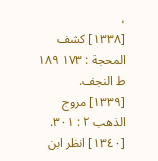،
[١٣٣٨] كشف المحجة : ١٧٣ ١٨٩ ط النجف.
[١٣٣٩] مروج الذهب ٢ : ٣٠١.
[١٣٤٠] انظر ابن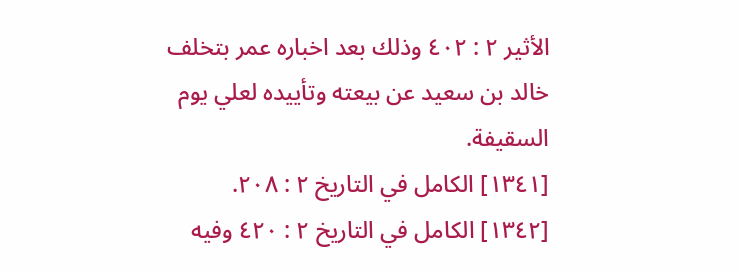الأثير ٢ : ٤٠٢ وذلك بعد اخباره عمر بتخلف خالد بن سعيد عن بيعته وتأييده لعلي يوم السقيفة.
[١٣٤١] الكامل في التاريخ ٢ : ٢٠٨.
[١٣٤٢] الكامل في التاريخ ٢ : ٤٢٠ وفيه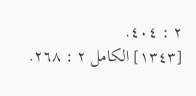٢ : ٤٠٤.
[١٣٤٣] الكامل ٢ : ٢٦٨.